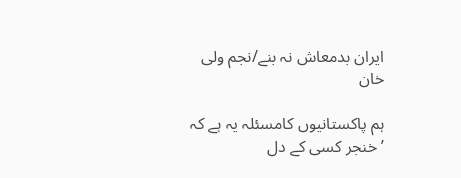ایران بدمعاش نہ بنے/نجم ولی خان

ہم پاکستانیوں کامسئلہ یہ ہے کہ ’خنجر کسی کے دل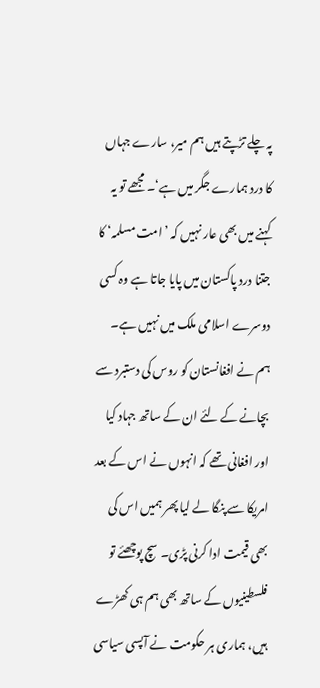پہ چلے تڑپتے ہیں ہم میر، سارے جہاں کا درد ہمارے جگر میں ہے‘۔ مجھے تو یہ کہنے میں بھی عار نہیں کہ ’امت مسلمہ‘ کا جتنا درد پاکستان میں پایا جاتا ہے وہ کسی دوسرے اسلامی ملک میں نہیں ہے۔ ہم نے افغانستان کو روس کی دستبرد سے بچانے کے لئے ان کے ساتھ جہاد کیا اور افغانی تھے کہ انہوں نے اس کے بعد امریکا سے پنگا لے لیا پھر ہمیں اس کی بھی قیمت ادا کرنی پڑی۔ سچ پوچھئے تو فلسطینیوں کے ساتھ بھی ہم ہی کھڑے ہیں، ہماری ہر حکومت نے آپسی سیاسی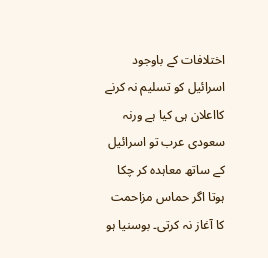اختلافات کے باوجود اسرائیل کو تسلیم نہ کرنے کااعلان ہی کیا ہے ورنہ سعودی عرب تو اسرائیل کے ساتھ معاہدہ کر چکا ہوتا اگر حماس مزاحمت کا آغاز نہ کرتی۔ بوسنیا ہو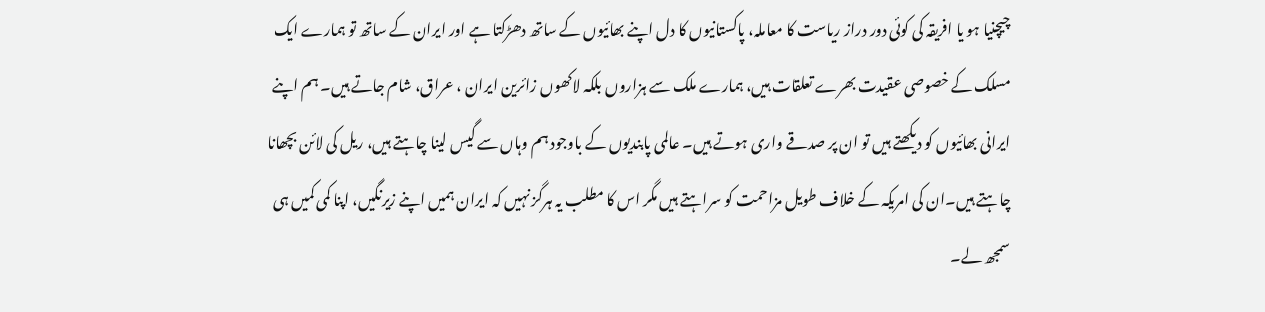چیچنیا ہو یا افریقہ کی کوئی دور دراز ریاست کا معاملہ، پاکستانیوں کا دل اپنے بھائیوں کے ساتھ دھڑکتا ہے اور ایران کے ساتھ تو ہمارے ایک مسلک کے خصوصی عقیدت بھرے تعلقات ہیں، ہمارے ملک سے ہزاروں بلکہ لاکھوں زائرین ایران ، عراق، شام جاتے ہیں۔ ہم اپنے ایرانی بھائیوں کو دیکھتے ہیں تو ان پر صدقے واری ہوتے ہیں۔ عالمی پابندیوں کے باوجود ہم وہاں سے گیس لینا چاہتے ہیں، ریل کی لائن بچھانا چاہتے ہیں۔ان کی امریکہ کے خلاف طویل مزاحمت کو سراہتے ہیں مگر اس کا مطلب یہ ہرگز نہیں کہ ایران ہمیں اپنے زیرنگیں، اپنا کمی کمیں ہی سمجھ لے۔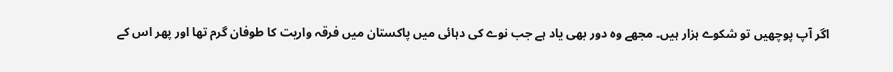اگر آپ پوچھیں تو شکوے ہزار ہیں۔ مجھے وہ دور بھی یاد ہے جب نوے کی دہائی میں پاکستان میں فرقہ واریت کا طوفان گرم تھا اور پھر اس کے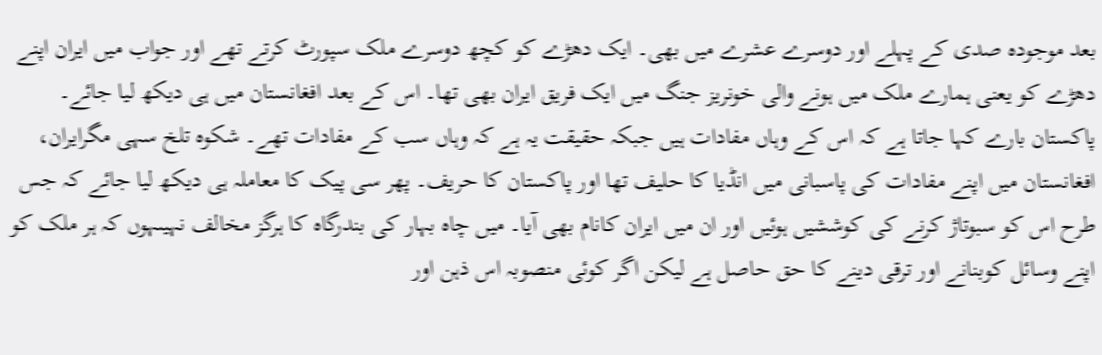بعد موجودہ صدی کے پہلے اور دوسرے عشرے میں بھی۔ ایک دھڑے کو کچھ دوسرے ملک سپورٹ کرتے تھے اور جواب میں ایران اپنے دھڑے کو یعنی ہمارے ملک میں ہونے والی خونریز جنگ میں ایک فریق ایران بھی تھا۔ اس کے بعد افغانستان میں ہی دیکھ لیا جائے۔ پاکستان بارے کہا جاتا ہے کہ اس کے وہاں مفادات ہیں جبکہ حقیقت یہ ہے کہ وہاں سب کے مفادات تھے۔ شکوہ تلخ سہی مگرایران، افغانستان میں اپنے مفادات کی پاسبانی میں انڈیا کا حلیف تھا اور پاکستان کا حریف۔ پھر سی پیک کا معاملہ ہی دیکھ لیا جائے کہ جس طرح اس کو سبوتاژ کرنے کی کوششیں ہوئیں اور ان میں ایران کانام بھی آیا۔ میں چاہ بہار کی بندرگاہ کا ہرگز مخالف نہیںہوں کہ ہر ملک کو اپنے وسائل کوبنانے اور ترقی دینے کا حق حاصل ہے لیکن اگر کوئی منصوبہ اس ذہن اور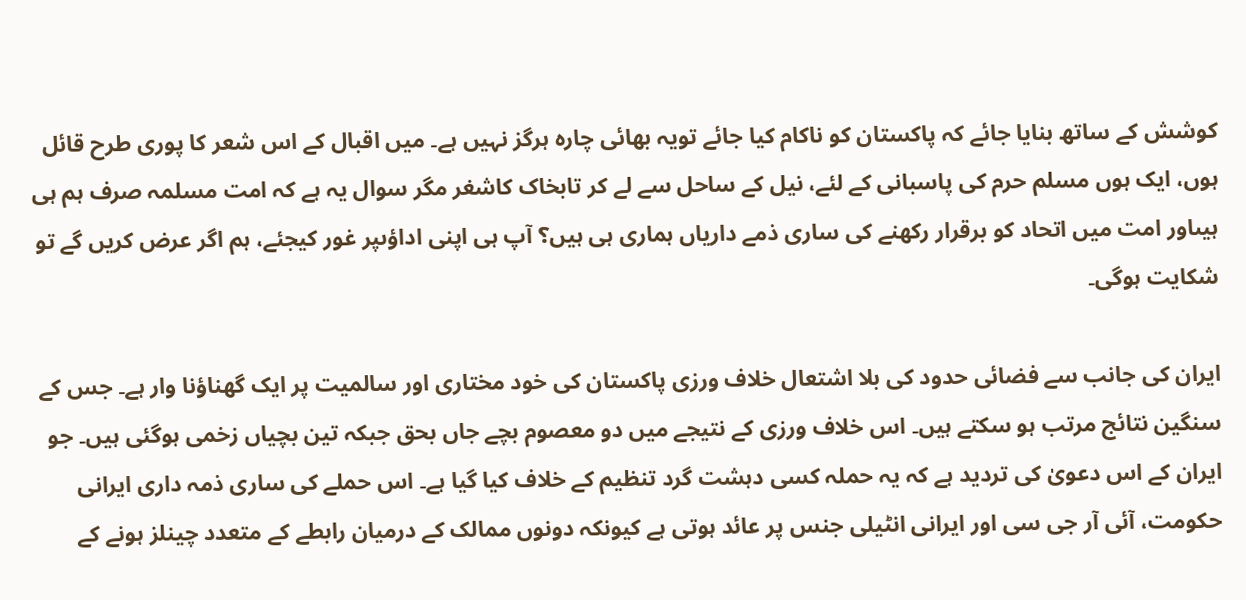کوشش کے ساتھ بنایا جائے کہ پاکستان کو ناکام کیا جائے تویہ بھائی چارہ ہرگز نہیں ہے۔ میں اقبال کے اس شعر کا پوری طرح قائل ہوں، ایک ہوں مسلم حرم کی پاسبانی کے لئے، نیل کے ساحل سے لے کر تابخاک کاشغر مگر سوال یہ ہے کہ امت مسلمہ صرف ہم ہی ہیںاور امت میں اتحاد کو برقرار رکھنے کی ساری ذمے داریاں ہماری ہی ہیں؟ آپ ہی اپنی اداؤںپر غور کیجئے، ہم اگر عرض کریں گے تو شکایت ہوگی۔

ایران کی جانب سے فضائی حدود کی بلا اشتعال خلاف ورزی پاکستان کی خود مختاری اور سالمیت پر ایک گھناؤنا وار ہے۔ جس کے سنگین نتائج مرتب ہو سکتے ہیں۔ اس خلاف ورزی کے نتیجے میں دو معصوم بچے جاں بحق جبکہ تین بچیاں زخمی ہوگئی ہیں۔ جو ایران کے اس دعویٰ کی تردید ہے کہ یہ حملہ کسی دہشت گرد تنظیم کے خلاف کیا گیا ہے۔ اس حملے کی ساری ذمہ داری ایرانی حکومت، آئی آر جی سی اور ایرانی انٹیلی جنس پر عائد ہوتی ہے کیونکہ دونوں ممالک کے درمیان رابطے کے متعدد چینلز ہونے کے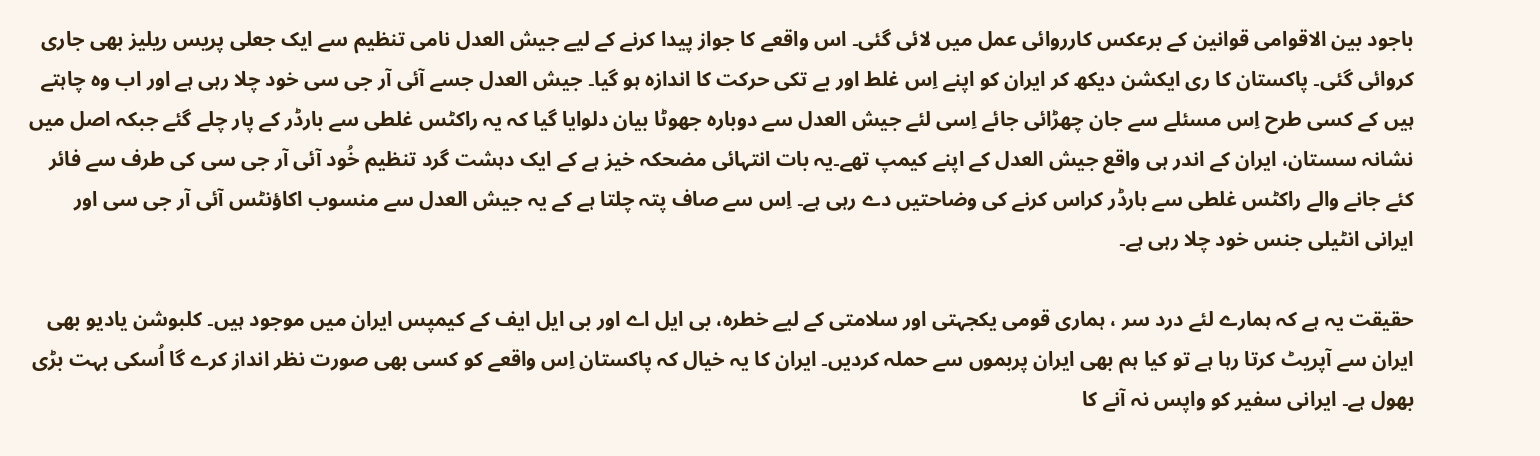باجود بین الاقوامی قوانین کے برعکس کارروائی عمل میں لائی گئی۔ اس واقعے کا جواز پیدا کرنے کے لیے جیش العدل نامی تنظیم سے ایک جعلی پریس ریلیز بھی جاری کروائی گئی۔ پاکستان کا ری ایکشن دیکھ کر ایران کو اپنے اِس غلط اور بے تکی حرکت کا اندازہ ہو گیا۔ جیش العدل جسے آئی آر جی سی خود چلا رہی ہے اور اب وہ چاہتے ہیں کے کسی طرح اِس مسئلے سے جان چھڑائی جائے اِسی لئے جیش العدل سے دوبارہ جھوٹا بیان دلوایا گیا کہ یہ راکٹس غلطی سے بارڈر کے پار چلے گئے جبکہ اصل میں نشانہ سستان، ایران کے اندر ہی واقع جیش العدل کے اپنے کیمپ تھے۔یہ بات انتہائی مضحکہ خیز ہے کے ایک دہشت گرد تنظیم خُود آئی آر جی سی کی طرف سے فائر کئے جانے والے راکٹس غلطی سے بارڈر کراس کرنے کی وضاحتیں دے رہی ہے۔ اِس سے صاف پتہ چلتا ہے کے یہ جیش العدل سے منسوب اکاؤنٹس آئی آر جی سی اور ایرانی انٹیلی جنس خود چلا رہی ہے۔

حقیقت یہ ہے کہ ہمارے لئے درد سر ، ہماری قومی یکجہتی اور سلامتی کے لیے خطرہ، بی ایل اے اور بی ایل ایف کے کیمپس ایران میں موجود ہیں۔ کلبوشن یادیو بھی ایران سے آپریٹ کرتا رہا ہے تو کیا ہم بھی ایران پربموں سے حملہ کردیں۔ ایران کا یہ خیال کہ پاکستان اِس واقعے کو کسی بھی صورت نظر انداز کرے گا اُسکی بہت بڑی بھول ہے۔ ایرانی سفیر کو واپس نہ آنے کا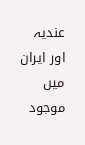عندیہ اور ایران میں موجود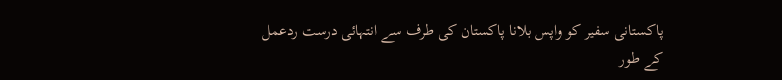پاکستانی سفیر کو واپس بلانا پاکستان کی طرف سے انتہائی درست ردعمل کے طور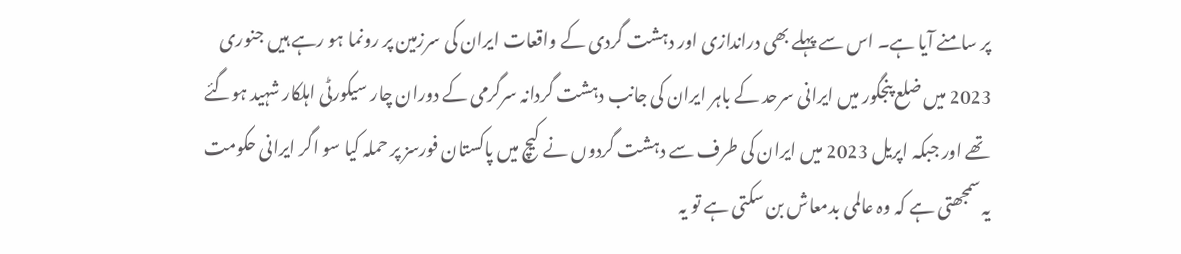پر سامنے آیا ہے۔ اس سے پہلے بھی دراندازی اور دہشت گردی کے واقعات ایران کی سرزمین پر رونما ہو رہے ہیں جنوری 2023 میں ضلع پنجگور میں ایرانی سرحد کے باہر ایران کی جانب دہشت گردانہ سرگرمی کے دوران چار سیکورٹی اہلکار شہید ہوگئے تھے اور جبکہ اپریل 2023 میں ایران کی طرف سے دہشت گردوں نے کیچ میں پاکستان فورسز پر حملہ کیا سو اگر ایرانی حکومت یہ سمجھتی ہے کہ وہ عالمی بدمعاش بن سکتی ہے تو یہ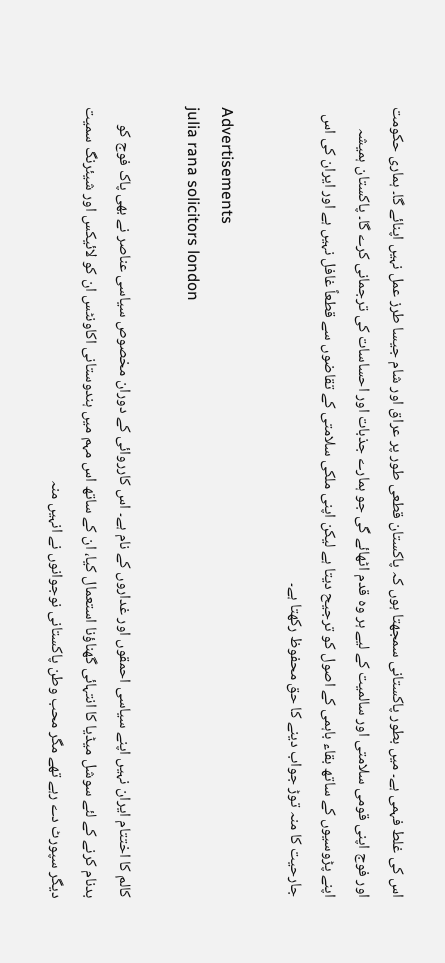اس کی غلط فہمی ہے۔ میں بطور پاکستانی سمجھتا ہوں کہ پاکستان قطعی طور پر عراق اور شام جیسا طرز عمل نہیں اپنائے گا۔ ہماری حکومت اور فوج اپنی قومی سلامتی اور سالمیت کے لیے ہر وہ قدم اٹھائے گی جو ہمارے جذبات اور احساسات کی ترجمانی کرے گا۔ پاکستان ہمیشہ اپنے پڑوسیوں کے ساتھ بقاء باہمی کے اصول کو ترجیح دیتا ہے لیکن اپنی ملکی سلامتی کے تقاضوں سے قطعاً غافل نہیں ہے اور ایران کی اس جارحیت کا منہ توڑ جواب دینے کا حق محفوظ رکھتا ہے۔

Advertisements
julia rana solicitors london

کالم کا اختتام ایران نہیں اپنے سیاسی احمقوں اور غداروں کے نام ہے۔ اس کارروائی کے دوران مخصوص سیاسی عناصر نے بھی پاک فوج کو بدنام کرنے کے لئے سوشل میڈیا کا انتہائی گھناؤنا استعمال کیا، ان کے ساتھ اس مہم میں ہندوستانی اکاونٹس ان کو لائیکس اور شیئرنگ سمیت دیگر سپورٹ دے رہے تھے مگر محب وطن پاکستانی نوجوانوں نے انہیں منہ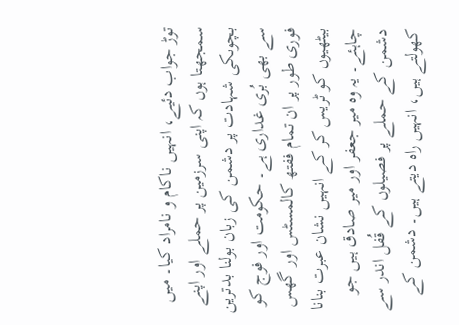توڑ جواب دئیے، انہیں ناکام و نامراد کیا۔ میں سمجھتا ہوں کہ اپنی سرزمین پر حملے اور اپنے بچوںکی شہادت پر دشمن کی زبان بولنا بدترین سے بھی بُری غداری ہے۔ حکومت اور فوج کو فوری طور پر ان تمام ففتھ کالمسٹس اور گھس بیٹھیوں کو ٹریس کر کے انہیں نشان عبرت بنانا چاہئے۔ یہ وہ میر جعفر اور میر صادق ہیں جو دشمن کے حملے پر فصیلوں کے قُفل اندر سے کھولتے ہیں، انہیں راہ دیتے ہیں۔ دشمن کے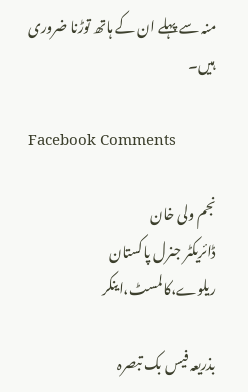منہ سے پہلے ان کے ہاتھ توڑنا ضروری ہیں۔

Facebook Comments

نجم ولی خان
ڈائریکٹر جنرل پاکستان ریلوے،کالمسٹ،اینکر

بذریعہ فیس بک تبصرہ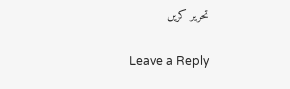تحریر کریں

Leave a Reply